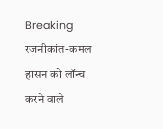Breaking
रजनीकांत-कमल हासन को लॉन्च करने वाले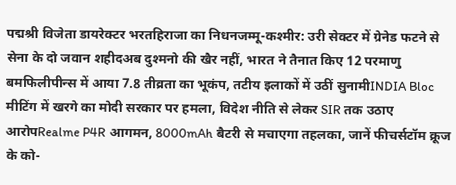पद्मश्री विजेता डायरेक्टर भरतहिराजा का निधनजम्मू-कश्मीर: उरी सेक्टर में ग्रेनेड फटने से सेना के दो जवान शहीदअब दुश्मनो की खैर नहीं, भारत ने तैनात किए 12 परमाणु बमफिलीपीन्स में आया 7.8 तीव्रता का भूकंप, तटीय इलाकों में उठीं सुनामीINDIA Bloc मीटिंग में खरगे का मोदी सरकार पर हमला, विदेश नीति से लेकर SIR तक उठाए आरोपRealme P4R आगमन, 8000mAh बैटरी से मचाएगा तहलका, जानें फीचर्सटॉम क्रूज के को-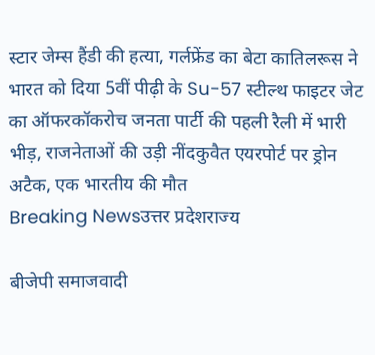स्टार जेम्स हैंडी की हत्या, गर्लफ्रेंड का बेटा कातिलरूस ने भारत को दिया 5वीं पीढ़ी के Su-57 स्टील्थ फाइटर जेट का ऑफरकॉकरोच जनता पार्टी की पहली रैली में भारी भीड़, राजनेताओं की उड़ी नींदकुवैत एयरपोर्ट पर ड्रोन अटैक, एक भारतीय की मौत
Breaking Newsउत्तर प्रदेशराज्य

बीजेपी समाजवादी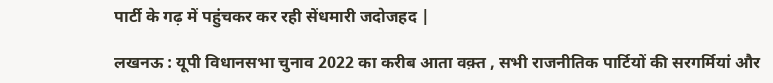पार्टी के गढ़ में पहुंचकर कर रही सेंधमारी जदोजहद |

लखनऊ : यूपी विधानसभा चुनाव 2022 का करीब आता वक़्त , सभी राजनीतिक पार्टियों की सरगर्मियां और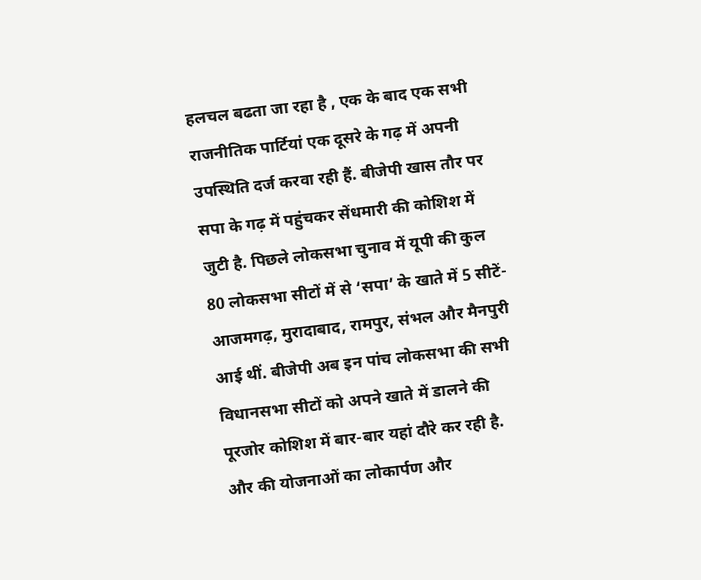हलचल बढता जा रहा है , एक के बाद एक सभी राजनीतिक पार्टियां एक दूसरे के गढ़ में अपनी उपस्थिति दर्ज करवा रही हैं. बीजेपी खास तौर पर सपा के गढ़ में पहुंचकर सेंधमारी की कोशिश में जुटी है. पिछले लोकसभा चुनाव में यूपी की कुल 80 लोकसभा सीटों में से ‘सपा’ के खाते में 5 सीटें- आजमगढ़, मुरादाबाद, रामपुर, संभल और मैनपुरी आई थीं. बीजेपी अब इन पांच लोकसभा की सभी विधानसभा सीटों को अपने खाते में डालने की पूरजोर कोशिश में बार-बार यहां दौरे कर रही है. और की योजनाओं का लोकार्पण और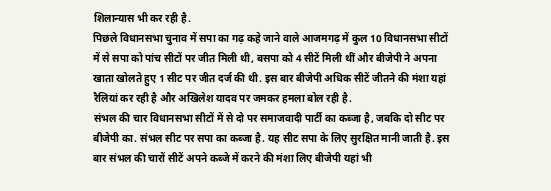शिलान्यास भी कर रही है.
पिछले विधानसभा चुनाव में सपा का गढ़ कहे जाने वाले आजमगढ़ में कुल 10 विधानसभा सीटों में से सपा को पांच सीटों पर जीत मिली थी, बसपा को 4 सीटें मिली थीं और बीजेपी ने अपना खाता खोलते हुए 1 सीट पर जीत दर्ज की थी. इस बार बीजेपी अधिक सीटें जीतने की मंशा यहां रैलियां कर रही है और अखिलेश यादव पर जमकर हमला बोल रही है.
संभल की चार विधानसभा सीटों में से दो पर समाजवादी पार्टी का कब्जा है, जबकि दो सीट पर बीजेपी का. संभल सीट पर सपा का कब्जा है. यह सीट सपा के लिए सुरक्षित मानी जाती है. इस बार संभल की चारों सीटें अपने कब्जे में करने की मंशा लिए बीजेपी यहां भी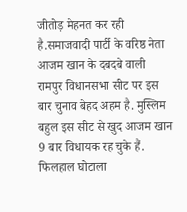जीतोड़ मेहनत कर रही है.समाजवादी पार्टी के वरिष्ठ नेता आजम खान के दबदबे वाली रामपुर विधानसभा सीट पर इस बार चुनाव बेहद अहम है. मुस्लिम बहुल इस सीट से खुद आजम खान 9 बार विधायक रह चुके हैं. फिलहाल घोटाला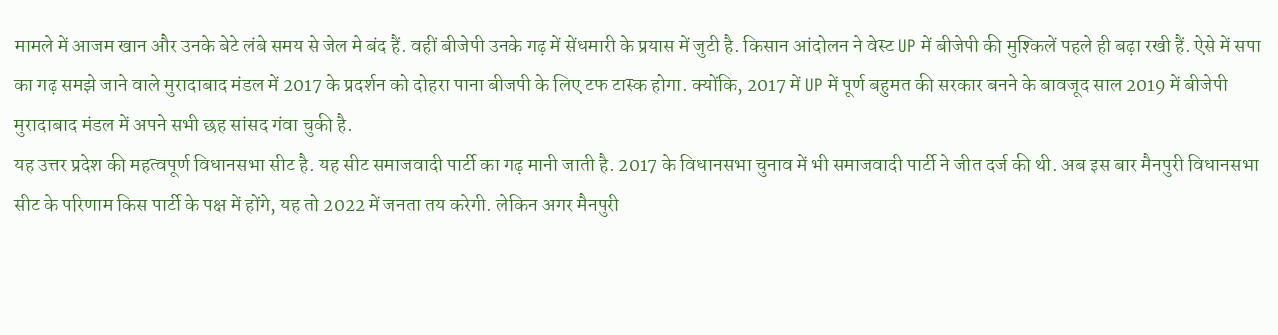मामले में आजम खान और उनके बेटे लंबे समय से जेल मे बंद हैं. वहीं बीजेपी उनके गढ़ में सेंधमारी के प्रयास में जुटी है. किसान आंदोलन ने वेस्ट UP में बीजेपी की मुश्किलें पहले ही बढ़ा रखी हैं. ऐसे में सपा का गढ़ समझे जाने वाले मुरादाबाद मंडल में 2017 के प्रदर्शन को दोहरा पाना बीजपी के लिए टफ टास्क होगा. क्योंकि, 2017 में UP में पूर्ण बहुमत की सरकार बनने के बावजूद साल 2019 में बीजेपी मुरादाबाद मंडल में अपने सभी छह सांसद गंवा चुकी है.
यह उत्तर प्रदेश की महत्वपूर्ण विधानसभा सीट है. यह सीट समाजवादी पार्टी का गढ़ मानी जाती है. 2017 के विधानसभा चुनाव में भी समाजवादी पार्टी ने जीत दर्ज की थी. अब इस बार मैनपुरी विधानसभा सीट के परिणाम किस पार्टी के पक्ष में होंगे, यह तो 2022 में जनता तय करेगी. लेकिन अगर मैनपुरी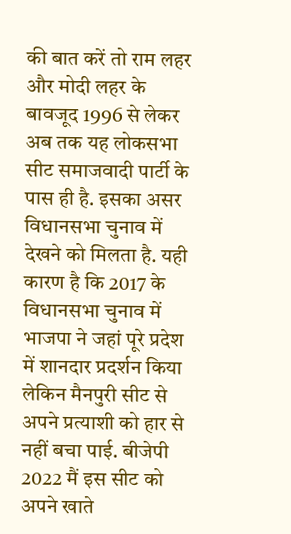की बात करें तो राम लहर और मोदी लहर के बावजूद 1996 से लेकर अब तक यह लोकसभा सीट समाजवादी पार्टी के पास ही है. इसका असर विधानसभा चुनाव में देखने को मिलता है. यही कारण है कि 2017 के विधानसभा चुनाव में भाजपा ने जहां पूरे प्रदेश में शानदार प्रदर्शन किया लेकिन मैनपुरी सीट से अपने प्रत्याशी को हार से नहीं बचा पाई. बीजेपी 2022 मैं इस सीट को अपने खाते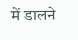में डालने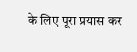के लिए पूरा प्रयास कर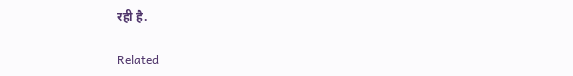रही है.

Related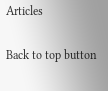Articles

Back to top button